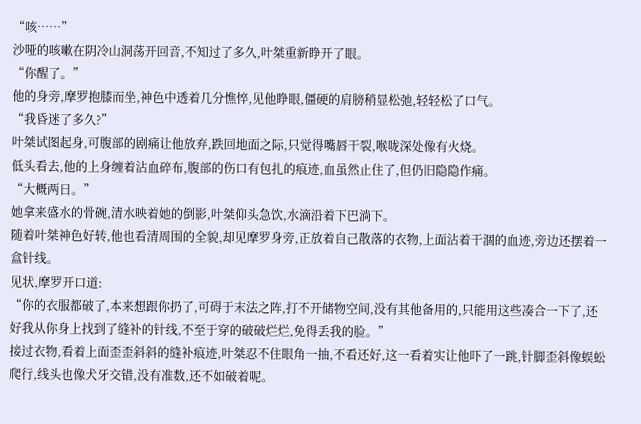“咳……”
沙哑的咳嗽在阴冷山洞荡开回音,不知过了多久,叶桀重新睁开了眼。
“你醒了。”
他的身旁,摩罗抱膝而坐,神色中透着几分憔悴,见他睁眼,僵硬的肩膀稍显松弛,轻轻松了口气。
“我昏迷了多久?”
叶桀试图起身,可腹部的剧痛让他放弃,跌回地面之际,只觉得嘴唇干裂,喉咙深处像有火烧。
低头看去,他的上身缠着沾血碎布,腹部的伤口有包扎的痕迹,血虽然止住了,但仍旧隐隐作痛。
“大概两日。”
她拿来盛水的骨碗,清水映着她的倒影,叶桀仰头急饮,水滴沿着下巴淌下。
随着叶桀神色好转,他也看清周围的全貌,却见摩罗身旁,正放着自己散落的衣物,上面沾着干涸的血迹,旁边还摆着一盒针线。
见状,摩罗开口道:
“你的衣服都破了,本来想跟你扔了,可碍于末法之阵,打不开储物空间,没有其他备用的,只能用这些凑合一下了,还好我从你身上找到了缝补的针线,不至于穿的破破烂烂,免得丢我的脸。”
接过衣物,看着上面歪歪斜斜的缝补痕迹,叶桀忍不住眼角一抽,不看还好,这一看着实让他吓了一跳,针脚歪斜像蜈蚣爬行,线头也像犬牙交错,没有准数,还不如破着呢。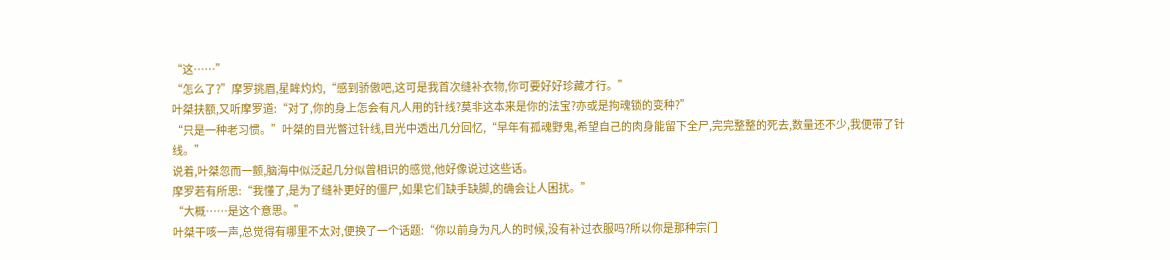“这……”
“怎么了?”摩罗挑眉,星眸灼灼,“感到骄傲吧,这可是我首次缝补衣物,你可要好好珍藏才行。”
叶桀扶额,又听摩罗道:“对了,你的身上怎会有凡人用的针线?莫非这本来是你的法宝?亦或是拘魂锁的变种?”
“只是一种老习惯。”叶桀的目光瞥过针线,目光中透出几分回忆,“早年有孤魂野鬼,希望自己的肉身能留下全尸,完完整整的死去,数量还不少,我便带了针线。”
说着,叶桀忽而一颤,脑海中似泛起几分似曾相识的感觉,他好像说过这些话。
摩罗若有所思:“我懂了,是为了缝补更好的僵尸,如果它们缺手缺脚,的确会让人困扰。”
“大概……是这个意思。”
叶桀干咳一声,总觉得有哪里不太对,便换了一个话题:“你以前身为凡人的时候,没有补过衣服吗?所以你是那种宗门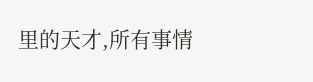里的天才,所有事情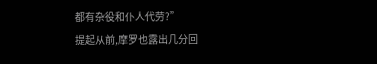都有杂役和仆人代劳?”
提起从前,摩罗也露出几分回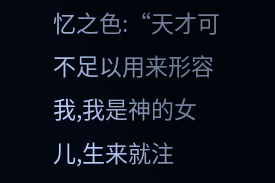忆之色:“天才可不足以用来形容我,我是神的女儿,生来就注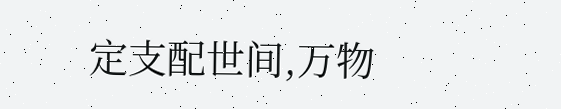定支配世间,万物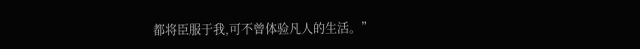都将臣服于我,可不曾体验凡人的生活。”